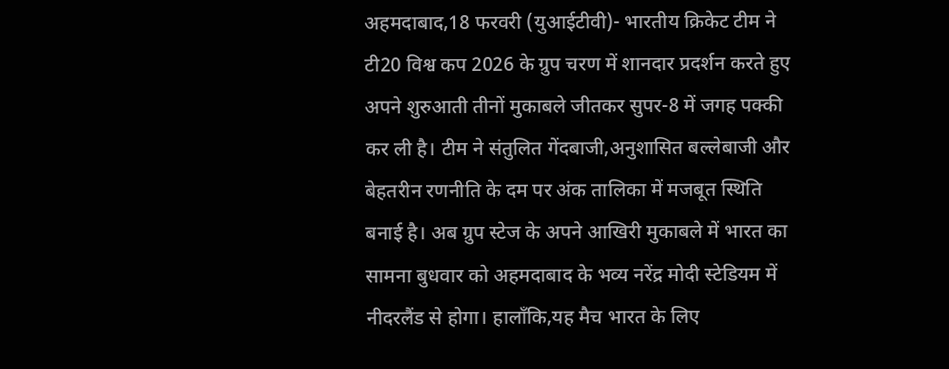अहमदाबाद,18 फरवरी (युआईटीवी)- भारतीय क्रिकेट टीम ने टी20 विश्व कप 2026 के ग्रुप चरण में शानदार प्रदर्शन करते हुए अपने शुरुआती तीनों मुकाबले जीतकर सुपर-8 में जगह पक्की कर ली है। टीम ने संतुलित गेंदबाजी,अनुशासित बल्लेबाजी और बेहतरीन रणनीति के दम पर अंक तालिका में मजबूत स्थिति बनाई है। अब ग्रुप स्टेज के अपने आखिरी मुकाबले में भारत का सामना बुधवार को अहमदाबाद के भव्य नरेंद्र मोदी स्टेडियम में नीदरलैंड से होगा। हालाँकि,यह मैच भारत के लिए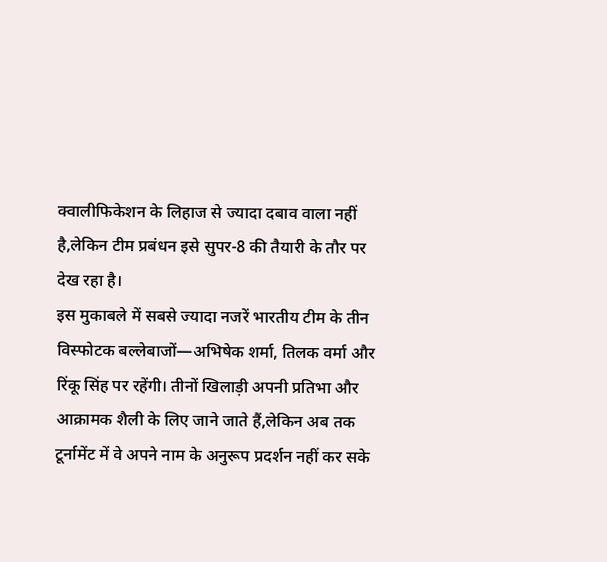क्वालीफिकेशन के लिहाज से ज्यादा दबाव वाला नहीं है,लेकिन टीम प्रबंधन इसे सुपर-8 की तैयारी के तौर पर देख रहा है।
इस मुकाबले में सबसे ज्यादा नजरें भारतीय टीम के तीन विस्फोटक बल्लेबाजों—अभिषेक शर्मा, तिलक वर्मा और रिंकू सिंह पर रहेंगी। तीनों खिलाड़ी अपनी प्रतिभा और आक्रामक शैली के लिए जाने जाते हैं,लेकिन अब तक टूर्नामेंट में वे अपने नाम के अनुरूप प्रदर्शन नहीं कर सके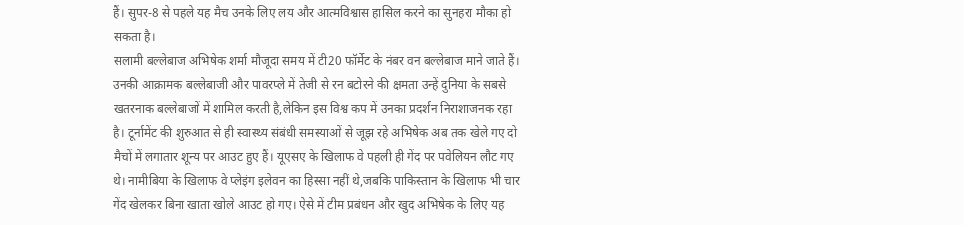हैं। सुपर-8 से पहले यह मैच उनके लिए लय और आत्मविश्वास हासिल करने का सुनहरा मौका हो सकता है।
सलामी बल्लेबाज अभिषेक शर्मा मौजूदा समय में टी20 फॉर्मेट के नंबर वन बल्लेबाज माने जाते हैं। उनकी आक्रामक बल्लेबाजी और पावरप्ले में तेजी से रन बटोरने की क्षमता उन्हें दुनिया के सबसे खतरनाक बल्लेबाजों में शामिल करती है,लेकिन इस विश्व कप में उनका प्रदर्शन निराशाजनक रहा है। टूर्नामेंट की शुरुआत से ही स्वास्थ्य संबंधी समस्याओं से जूझ रहे अभिषेक अब तक खेले गए दो मैचों में लगातार शून्य पर आउट हुए हैं। यूएसए के खिलाफ वे पहली ही गेंद पर पवेलियन लौट गए थे। नामीबिया के खिलाफ वे प्लेइंग इलेवन का हिस्सा नहीं थे,जबकि पाकिस्तान के खिलाफ भी चार गेंद खेलकर बिना खाता खोले आउट हो गए। ऐसे में टीम प्रबंधन और खुद अभिषेक के लिए यह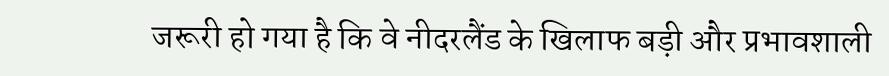जरूरी हो गया है कि वे नीदरलैंड के खिलाफ बड़ी और प्रभावशाली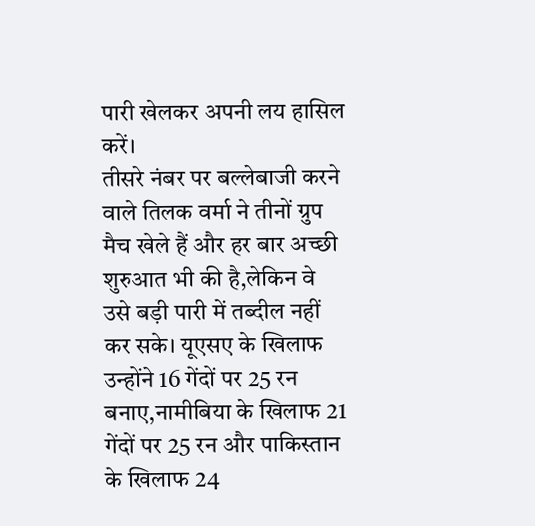पारी खेलकर अपनी लय हासिल करें।
तीसरे नंबर पर बल्लेबाजी करने वाले तिलक वर्मा ने तीनों ग्रुप मैच खेले हैं और हर बार अच्छी शुरुआत भी की है,लेकिन वे उसे बड़ी पारी में तब्दील नहीं कर सके। यूएसए के खिलाफ उन्होंने 16 गेंदों पर 25 रन बनाए,नामीबिया के खिलाफ 21 गेंदों पर 25 रन और पाकिस्तान के खिलाफ 24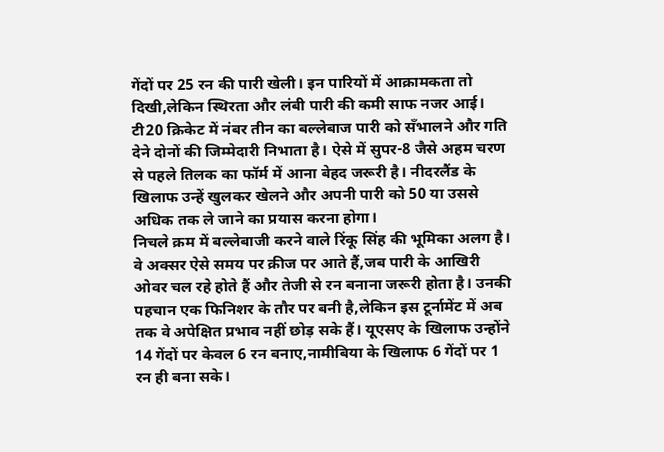गेंदों पर 25 रन की पारी खेली। इन पारियों में आक्रामकता तो दिखी,लेकिन स्थिरता और लंबी पारी की कमी साफ नजर आई। टी20 क्रिकेट में नंबर तीन का बल्लेबाज पारी को सँभालने और गति देने दोनों की जिम्मेदारी निभाता है। ऐसे में सुपर-8 जैसे अहम चरण से पहले तिलक का फॉर्म में आना बेहद जरूरी है। नीदरलैंड के खिलाफ उन्हें खुलकर खेलने और अपनी पारी को 50 या उससे अधिक तक ले जाने का प्रयास करना होगा।
निचले क्रम में बल्लेबाजी करने वाले रिंकू सिंह की भूमिका अलग है। वे अक्सर ऐसे समय पर क्रीज पर आते हैं,जब पारी के आखिरी ओवर चल रहे होते हैं और तेजी से रन बनाना जरूरी होता है। उनकी पहचान एक फिनिशर के तौर पर बनी है,लेकिन इस टूर्नामेंट में अब तक वे अपेक्षित प्रभाव नहीं छोड़ सके हैं। यूएसए के खिलाफ उन्होंने 14 गेंदों पर केवल 6 रन बनाए,नामीबिया के खिलाफ 6 गेंदों पर 1 रन ही बना सके।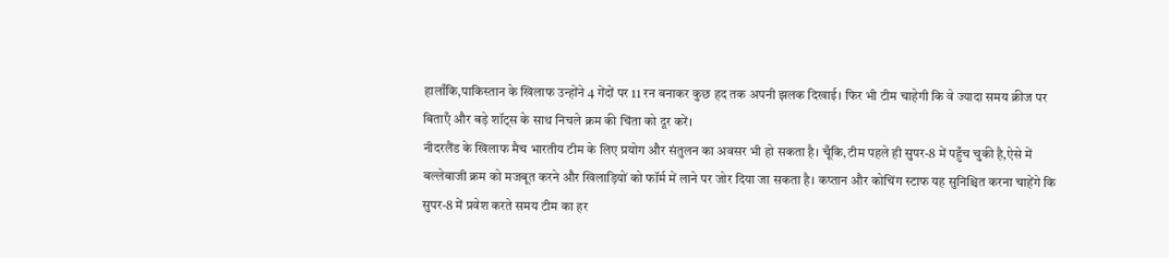हालाँकि,पाकिस्तान के खिलाफ उन्होंने 4 गेंदों पर 11 रन बनाकर कुछ हद तक अपनी झलक दिखाई। फिर भी टीम चाहेगी कि वे ज्यादा समय क्रीज पर बिताएँ और बड़े शॉट्स के साथ निचले क्रम की चिंता को दूर करें।
नीदरलैंड के खिलाफ मैच भारतीय टीम के लिए प्रयोग और संतुलन का अवसर भी हो सकता है। चूँकि,टीम पहले ही सुपर-8 में पहुँच चुकी है,ऐसे में बल्लेबाजी क्रम को मजबूत करने और खिलाड़ियों को फॉर्म में लाने पर जोर दिया जा सकता है। कप्तान और कोचिंग स्टाफ यह सुनिश्चित करना चाहेंगे कि सुपर-8 में प्रवेश करते समय टीम का हर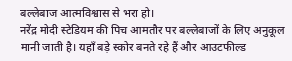बल्लेबाज आत्मविश्वास से भरा हो।
नरेंद्र मोदी स्टेडियम की पिच आमतौर पर बल्लेबाजों के लिए अनुकूल मानी जाती है। यहाँ बड़े स्कोर बनते रहे हैं और आउटफील्ड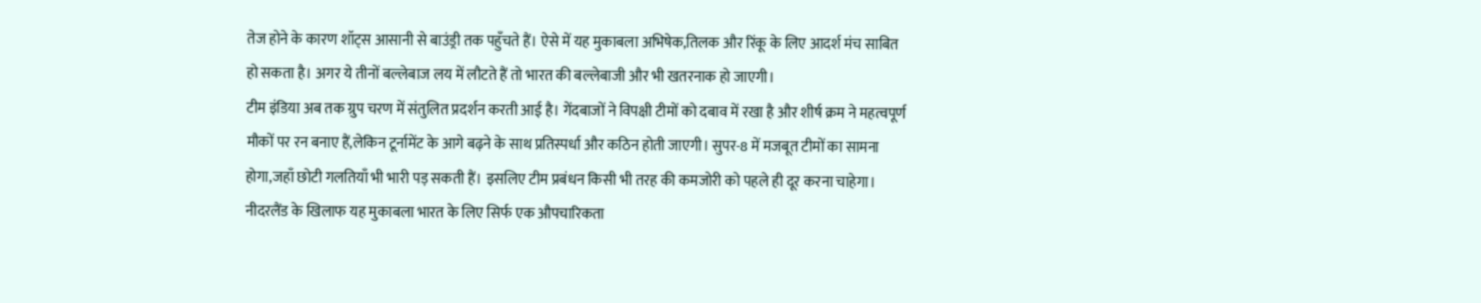तेज होने के कारण शॉट्स आसानी से बाउंड्री तक पहुँचते हैं। ऐसे में यह मुकाबला अभिषेक,तिलक और रिंकू के लिए आदर्श मंच साबित हो सकता है। अगर ये तीनों बल्लेबाज लय में लौटते हैं तो भारत की बल्लेबाजी और भी खतरनाक हो जाएगी।
टीम इंडिया अब तक ग्रुप चरण में संतुलित प्रदर्शन करती आई है। गेंदबाजों ने विपक्षी टीमों को दबाव में रखा है और शीर्ष क्रम ने महत्वपूर्ण मौकों पर रन बनाए हैं,लेकिन टूर्नामेंट के आगे बढ़ने के साथ प्रतिस्पर्धा और कठिन होती जाएगी। सुपर-8 में मजबूत टीमों का सामना होगा,जहाँ छोटी गलतियाँ भी भारी पड़ सकती हैं। इसलिए टीम प्रबंधन किसी भी तरह की कमजोरी को पहले ही दूर करना चाहेगा।
नीदरलैंड के खिलाफ यह मुकाबला भारत के लिए सिर्फ एक औपचारिकता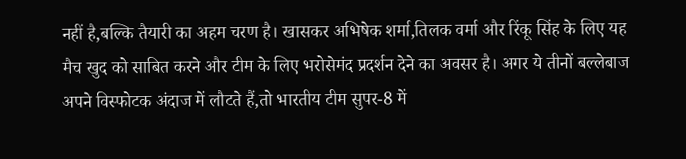नहीं है,बल्कि तैयारी का अहम चरण है। खासकर अभिषेक शर्मा,तिलक वर्मा और रिंकू सिंह के लिए यह मैच खुद को साबित करने और टीम के लिए भरोसेमंद प्रदर्शन देने का अवसर है। अगर ये तीनों बल्लेबाज अपने विस्फोटक अंदाज में लौटते हैं,तो भारतीय टीम सुपर-8 में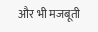और भी मजबूती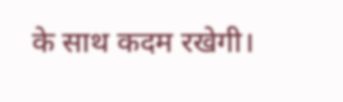के साथ कदम रखेगी।